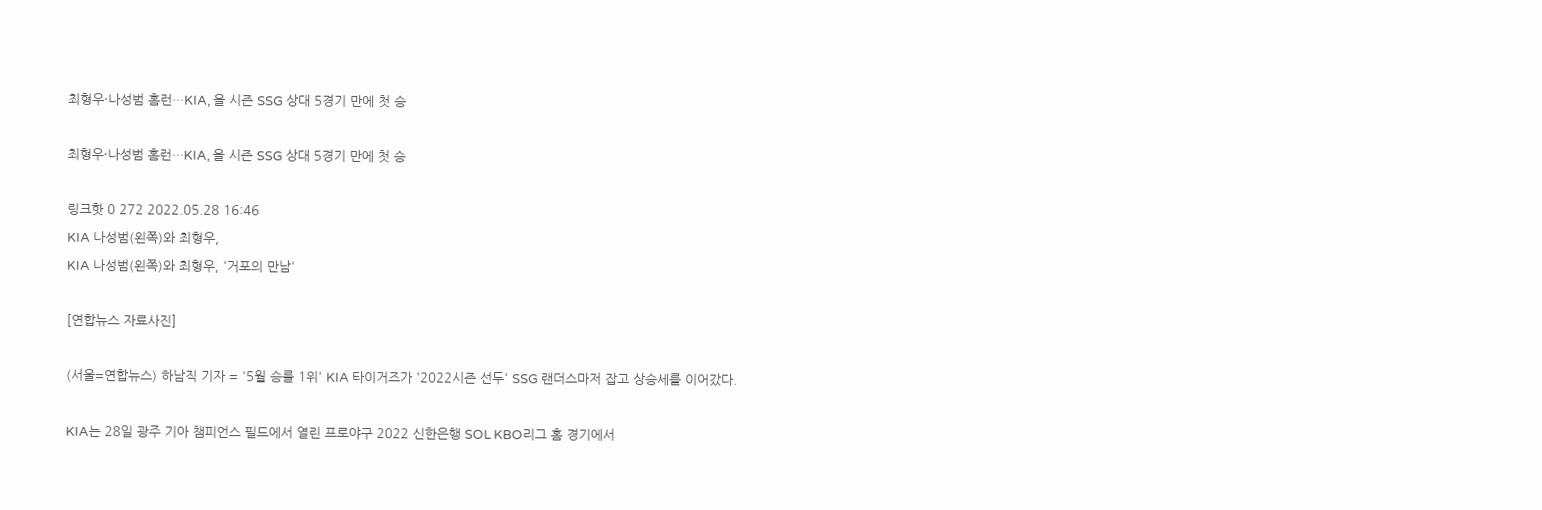최형우·나성범 홈런…KIA, 올 시즌 SSG 상대 5경기 만에 첫 승

최형우·나성범 홈런…KIA, 올 시즌 SSG 상대 5경기 만에 첫 승

링크핫 0 272 2022.05.28 16:46
KIA 나성범(왼쪽)와 최형우,
KIA 나성범(왼쪽)와 최형우, '거포의 만남'

[연합뉴스 자료사진]

(서울=연합뉴스) 하남직 기자 = '5월 승률 1위' KIA 타이거즈가 '2022시즌 선두' SSG 랜더스마저 잡고 상승세를 이어갔다.

KIA는 28일 광주 기아 챔피언스 필드에서 열린 프로야구 2022 신한은행 SOL KBO리그 홈 경기에서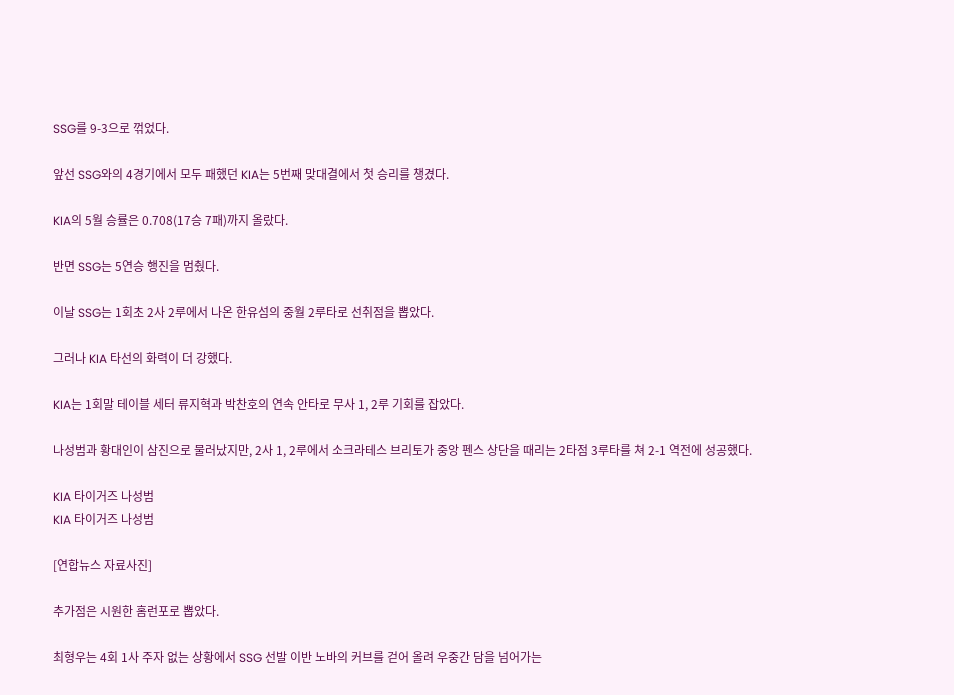SSG를 9-3으로 꺾었다.

앞선 SSG와의 4경기에서 모두 패했던 KIA는 5번째 맞대결에서 첫 승리를 챙겼다.

KIA의 5월 승률은 0.708(17승 7패)까지 올랐다.

반면 SSG는 5연승 행진을 멈췄다.

이날 SSG는 1회초 2사 2루에서 나온 한유섬의 중월 2루타로 선취점을 뽑았다.

그러나 KIA 타선의 화력이 더 강했다.

KIA는 1회말 테이블 세터 류지혁과 박찬호의 연속 안타로 무사 1, 2루 기회를 잡았다.

나성범과 황대인이 삼진으로 물러났지만, 2사 1, 2루에서 소크라테스 브리토가 중앙 펜스 상단을 때리는 2타점 3루타를 쳐 2-1 역전에 성공했다.

KIA 타이거즈 나성범
KIA 타이거즈 나성범

[연합뉴스 자료사진]

추가점은 시원한 홈런포로 뽑았다.

최형우는 4회 1사 주자 없는 상황에서 SSG 선발 이반 노바의 커브를 걷어 올려 우중간 담을 넘어가는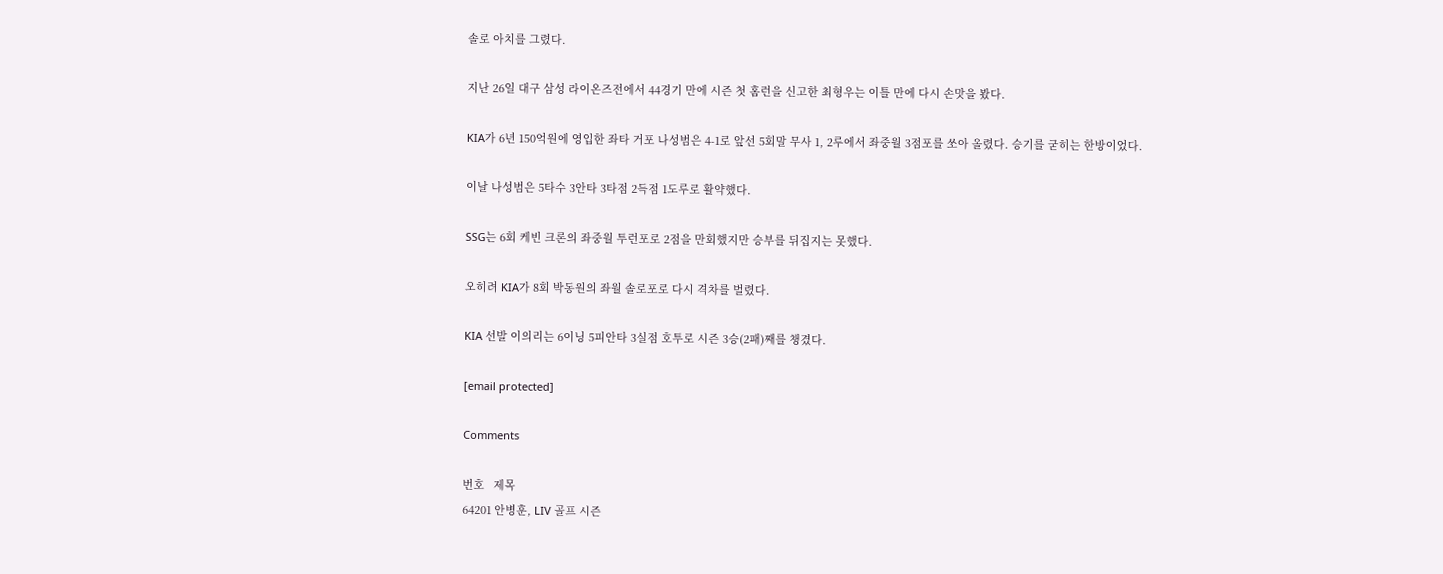솔로 아치를 그렸다.

지난 26일 대구 삼성 라이온즈전에서 44경기 만에 시즌 첫 홈런을 신고한 최형우는 이틀 만에 다시 손맛을 봤다.

KIA가 6년 150억원에 영입한 좌타 거포 나성범은 4-1로 앞선 5회말 무사 1, 2루에서 좌중월 3점포를 쏘아 올렸다. 승기를 굳히는 한방이었다.

이날 나성범은 5타수 3안타 3타점 2득점 1도루로 활약했다.

SSG는 6회 케빈 크론의 좌중월 투런포로 2점을 만회했지만 승부를 뒤집지는 못했다.

오히려 KIA가 8회 박동원의 좌월 솔로포로 다시 격차를 벌렸다.

KIA 선발 이의리는 6이닝 5피안타 3실점 호투로 시즌 3승(2패)째를 챙겼다.

[email protected]

Comments

번호   제목
64201 안병훈, LIV 골프 시즌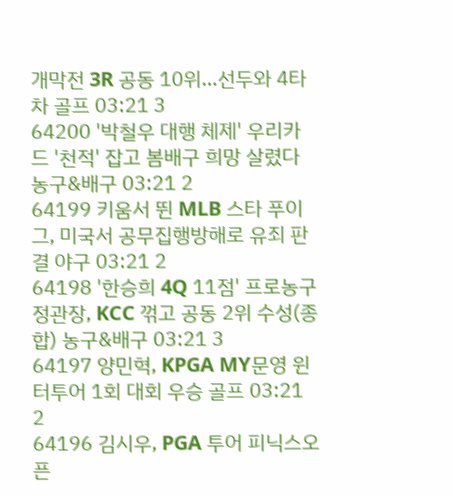개막전 3R 공동 10위…선두와 4타 차 골프 03:21 3
64200 '박철우 대행 체제' 우리카드 '천적' 잡고 봄배구 희망 살렸다 농구&배구 03:21 2
64199 키움서 뛴 MLB 스타 푸이그, 미국서 공무집행방해로 유죄 판결 야구 03:21 2
64198 '한승희 4Q 11점' 프로농구 정관장, KCC 꺾고 공동 2위 수성(종합) 농구&배구 03:21 3
64197 양민혁, KPGA MY문영 윈터투어 1회 대회 우승 골프 03:21 2
64196 김시우, PGA 투어 피닉스오픈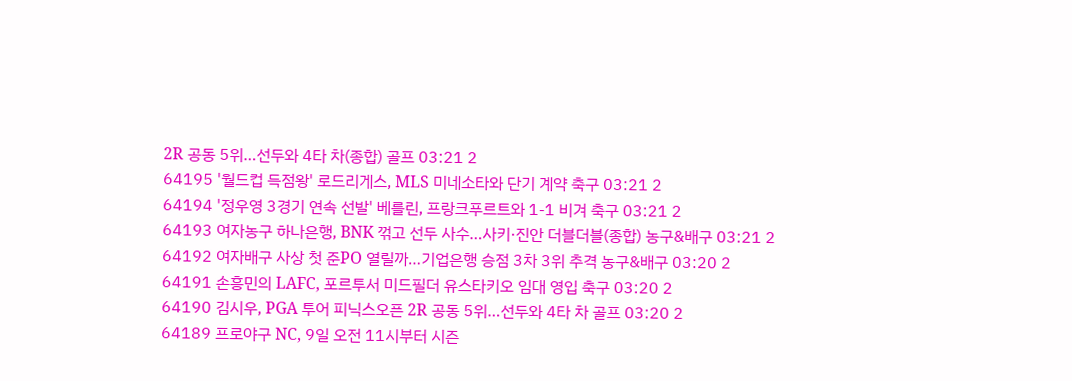2R 공동 5위…선두와 4타 차(종합) 골프 03:21 2
64195 '월드컵 득점왕' 로드리게스, MLS 미네소타와 단기 계약 축구 03:21 2
64194 '정우영 3경기 연속 선발' 베를린, 프랑크푸르트와 1-1 비겨 축구 03:21 2
64193 여자농구 하나은행, BNK 꺾고 선두 사수…사키·진안 더블더블(종합) 농구&배구 03:21 2
64192 여자배구 사상 첫 준PO 열릴까…기업은행 승점 3차 3위 추격 농구&배구 03:20 2
64191 손흥민의 LAFC, 포르투서 미드필더 유스타키오 임대 영입 축구 03:20 2
64190 김시우, PGA 투어 피닉스오픈 2R 공동 5위…선두와 4타 차 골프 03:20 2
64189 프로야구 NC, 9일 오전 11시부터 시즌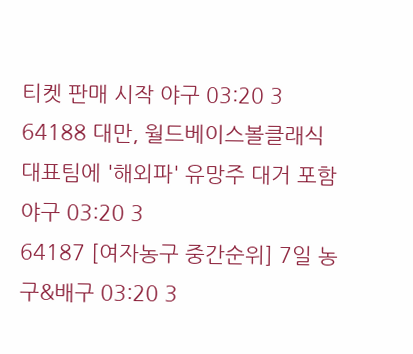티켓 판매 시작 야구 03:20 3
64188 대만, 월드베이스볼클래식 대표팀에 '해외파' 유망주 대거 포함 야구 03:20 3
64187 [여자농구 중간순위] 7일 농구&배구 03:20 3